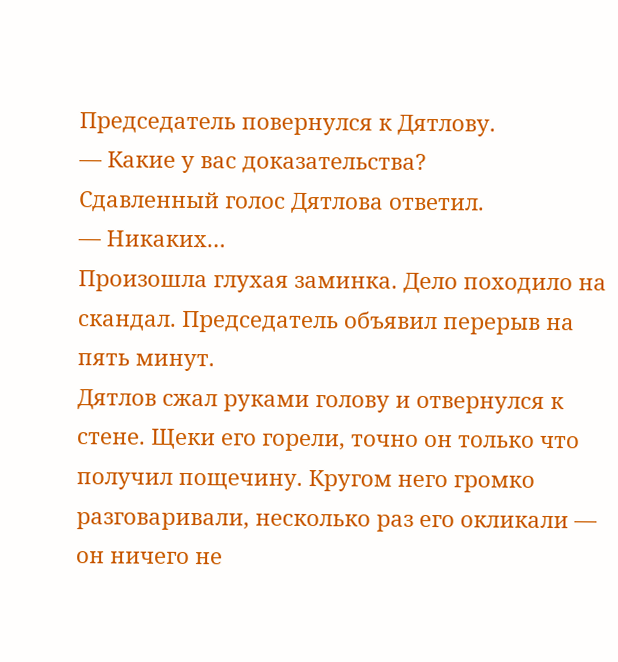Председатель повернулся к Дятлову.
— Какие у вас доказательства?
Сдавленный голос Дятлова ответил.
— Никаких…
Произошла глухая заминка. Дело походило на скандал. Председатель объявил перерыв на пять минут.
Дятлов сжал руками голову и отвернулся к стене. Щеки его горели, точно он только что получил пощечину. Кругом него громко разговаривали, несколько раз его окликали — он ничего не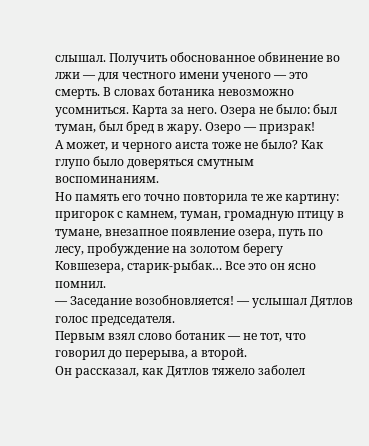слышал. Получить обоснованное обвинение во лжи — для честного имени ученого — это смерть. В словах ботаника невозможно усомниться. Карта за него. Озера не было: был туман, был бред в жару. Озеро — призрак!
А может, и черного аиста тоже не было? Как глупо было доверяться смутным воспоминаниям.
Но память его точно повторила те же картину: пригорок с камнем, туман, громадную птицу в тумане, внезапное появление озера, путь по лесу, пробуждение на золотом берегу Ковшезера, старик-рыбак… Все это он ясно помнил.
— Заседание возобновляется! — услышал Дятлов голос председателя.
Первым взял слово ботаник — не тот, что говорил до перерыва, а второй.
Он рассказал, как Дятлов тяжело заболел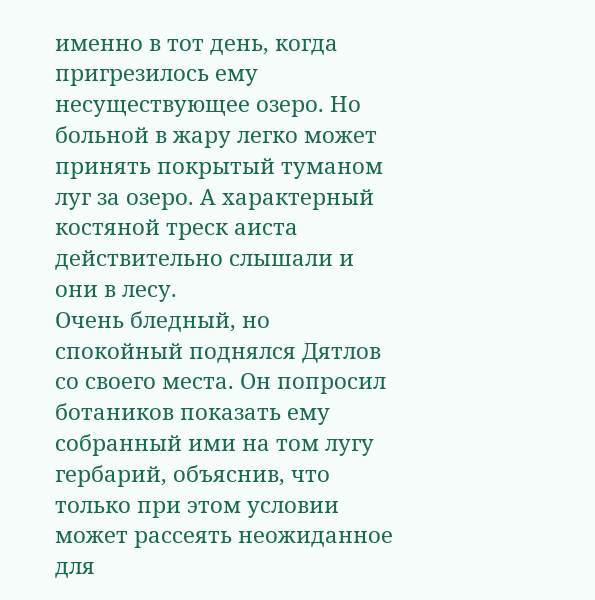именно в тот день, когда пригрезилось ему несуществующее озеро. Но больной в жару легко может принять покрытый туманом луг за озеро. А характерный костяной треск аиста действительно слышали и они в лесу.
Очень бледный, но спокойный поднялся Дятлов со своего места. Он попросил ботаников показать ему собранный ими на том лугу гербарий, объяснив, что только при этом условии может рассеять неожиданное для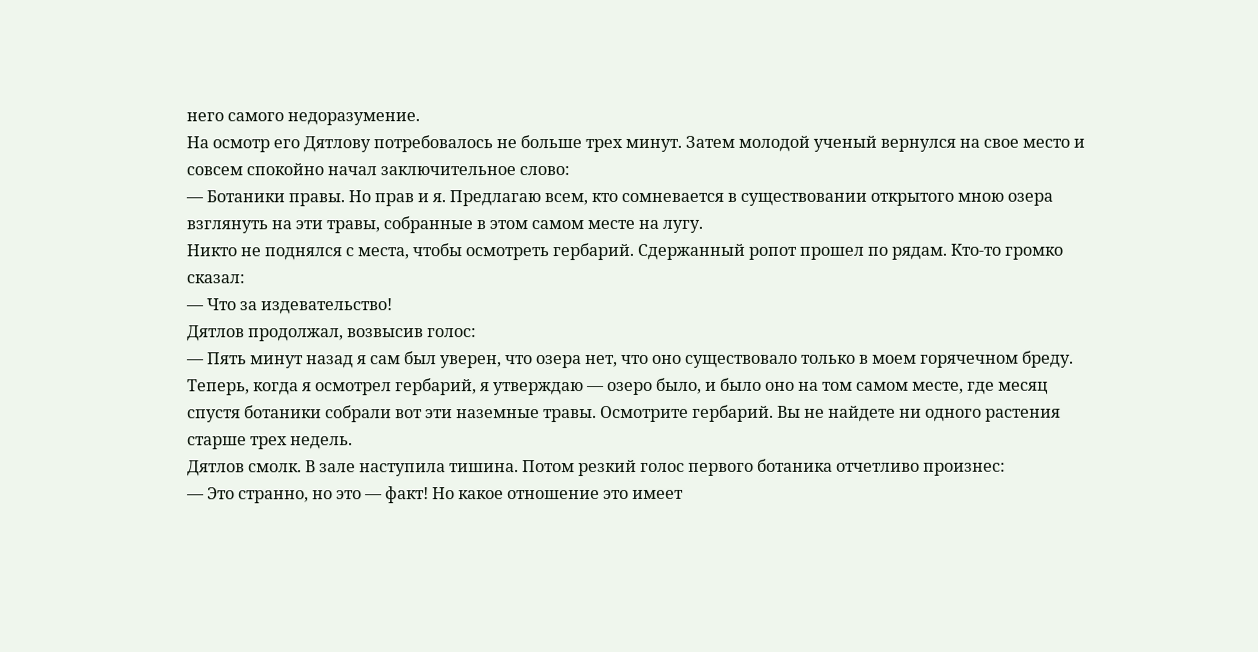него самого недоразумение.
На осмотр его Дятлову потребовалось не больше трех минут. Затем молодой ученый вернулся на свое место и совсем спокойно начал заключительное слово:
— Ботаники правы. Но прав и я. Предлагаю всем, кто сомневается в существовании открытого мною озера взглянуть на эти травы, собранные в этом самом месте на лугу.
Никто не поднялся с места, чтобы осмотреть гербарий. Сдержанный ропот прошел по рядам. Кто-то громко сказал:
— Что за издевательство!
Дятлов продолжал, возвысив голос:
— Пять минут назад я сам был уверен, что озера нет, что оно существовало только в моем горячечном бреду. Теперь, когда я осмотрел гербарий, я утверждаю — озеро было, и было оно на том самом месте, где месяц спустя ботаники собрали вот эти наземные травы. Осмотрите гербарий. Вы не найдете ни одного растения старше трех недель.
Дятлов смолк. В зале наступила тишина. Потом резкий голос первого ботаника отчетливо произнес:
— Это странно, но это — факт! Но какое отношение это имеет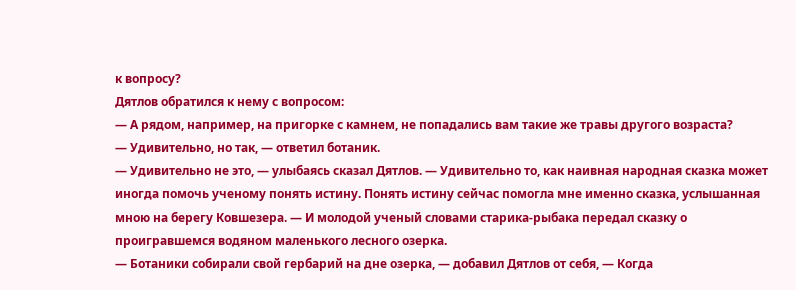к вопросу?
Дятлов обратился к нему с вопросом:
— А рядом, например, на пригорке с камнем, не попадались вам такие же травы другого возраста?
— Удивительно, но так, — ответил ботаник.
— Удивительно не это, — улыбаясь сказал Дятлов. — Удивительно то, как наивная народная сказка может иногда помочь ученому понять истину. Понять истину сейчас помогла мне именно сказка, услышанная мною на берегу Ковшезера. — И молодой ученый словами старика-рыбака передал сказку о проигравшемся водяном маленького лесного озерка.
— Ботаники собирали свой гербарий на дне озерка, — добавил Дятлов от себя, — Когда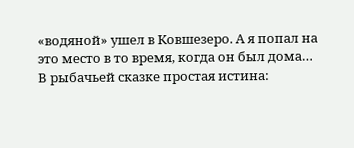«водяной» ушел в Ковшезеро. А я попал на это место в то время, когда он был дома… В рыбачьей сказке простая истина: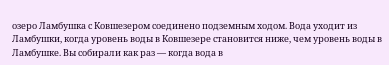озеро Ламбушка с Ковшезером соединено подземным ходом. Вода уходит из Ламбушки, когда уровень воды в Ковшезере становится ниже, чем уровень воды в Ламбушке. Вы собирали как раз — когда вода в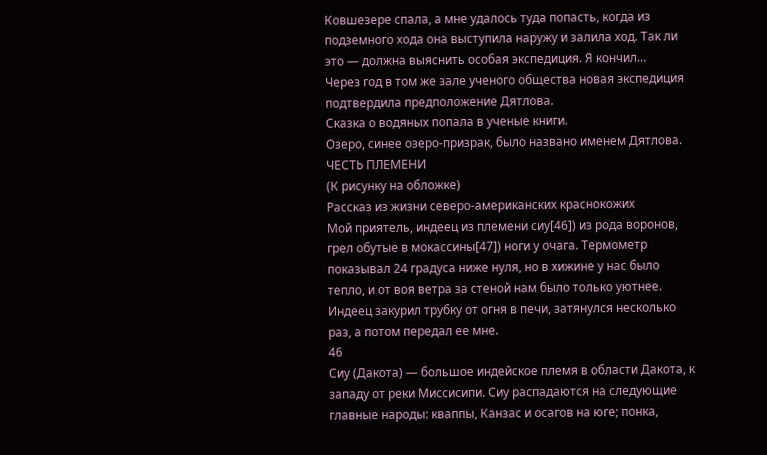Ковшезере спала, а мне удалось туда попасть, когда из подземного хода она выступила наружу и залила ход. Так ли это — должна выяснить особая экспедиция. Я кончил…
Через год в том же зале ученого общества новая экспедиция подтвердила предположение Дятлова.
Сказка о водяных попала в ученые книги.
Озеро, синее озеро-призрак, было названо именем Дятлова.
ЧЕСТЬ ПЛЕМЕНИ
(К рисунку на обложке)
Рассказ из жизни северо-американских краснокожих
Мой приятель, индеец из племени сиу[46]) из рода воронов, грел обутые в мокассины[47]) ноги у очага. Термометр показывал 24 градуса ниже нуля, но в хижине у нас было тепло, и от воя ветра за стеной нам было только уютнее. Индеец закурил трубку от огня в печи, затянулся несколько раз, а потом передал ее мне.
46
Сиу (Дакота) — большое индейское племя в области Дакота, к западу от реки Миссисипи. Сиу распадаются на следующие главные народы: кваппы, Канзас и осагов на юге; понка,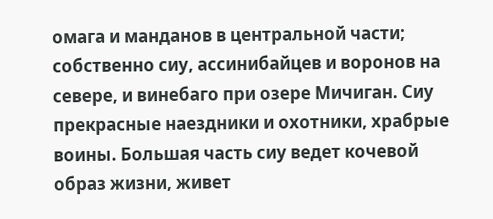омага и манданов в центральной части; собственно сиу, ассинибайцев и воронов на севере, и винебаго при озере Мичиган. Сиу прекрасные наездники и охотники, храбрые воины. Большая часть сиу ведет кочевой образ жизни, живет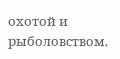охотой и рыболовством.